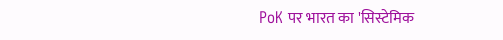PoK पर भारत का 'सिस्टेमिक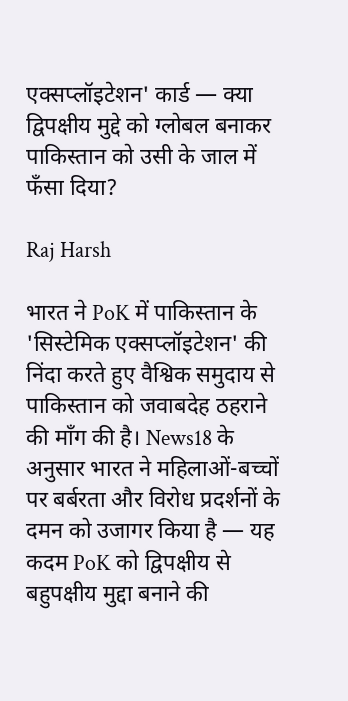एक्सप्लॉइटेशन' कार्ड — क्या द्विपक्षीय मुद्दे को ग्लोबल बनाकर पाकिस्तान को उसी के जाल में फँसा दिया?

Raj Harsh

भारत ने PoK में पाकिस्तान के 'सिस्टेमिक एक्सप्लॉइटेशन' की निंदा करते हुए वैश्विक समुदाय से पाकिस्तान को जवाबदेह ठहराने की माँग की है। News18 के अनुसार भारत ने महिलाओं-बच्चों पर बर्बरता और विरोध प्रदर्शनों के दमन को उजागर किया है — यह कदम PoK को द्विपक्षीय से बहुपक्षीय मुद्दा बनाने की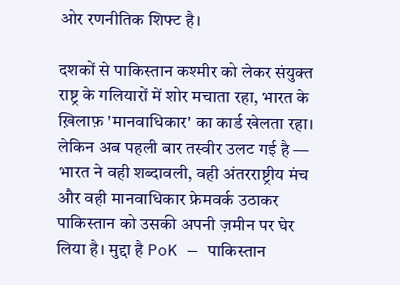ओर रणनीतिक शिफ्ट है।

दशकों से पाकिस्तान कश्मीर को लेकर संयुक्त राष्ट्र के गलियारों में शोर मचाता रहा, भारत के ख़िलाफ़ 'मानवाधिकार' का कार्ड खेलता रहा। लेकिन अब पहली बार तस्वीर उलट गई है — भारत ने वही शब्दावली, वही अंतरराष्ट्रीय मंच और वही मानवाधिकार फ्रेमवर्क उठाकर पाकिस्तान को उसकी अपनी ज़मीन पर घेर लिया है। मुद्दा है PoK — पाकिस्तान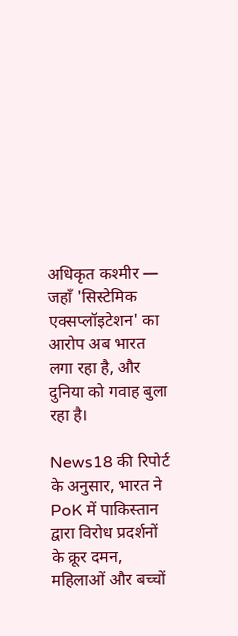अधिकृत कश्मीर — जहाँ 'सिस्टेमिक एक्सप्लॉइटेशन' का आरोप अब भारत लगा रहा है, और दुनिया को गवाह बुला रहा है।

News18 की रिपोर्ट के अनुसार, भारत ने PoK में पाकिस्तान द्वारा विरोध प्रदर्शनों के क्रूर दमन, महिलाओं और बच्चों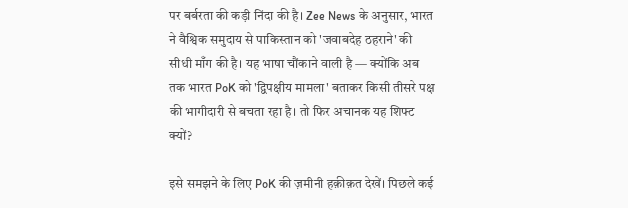पर बर्बरता की कड़ी निंदा की है। Zee News के अनुसार, भारत ने वैश्विक समुदाय से पाकिस्तान को 'जवाबदेह ठहराने' की सीधी माँग की है। यह भाषा चौंकाने वाली है — क्योंकि अब तक भारत PoK को 'द्विपक्षीय मामला' बताकर किसी तीसरे पक्ष की भागीदारी से बचता रहा है। तो फिर अचानक यह शिफ्ट क्यों?

इसे समझने के लिए PoK की ज़मीनी हक़ीक़त देखें। पिछले कई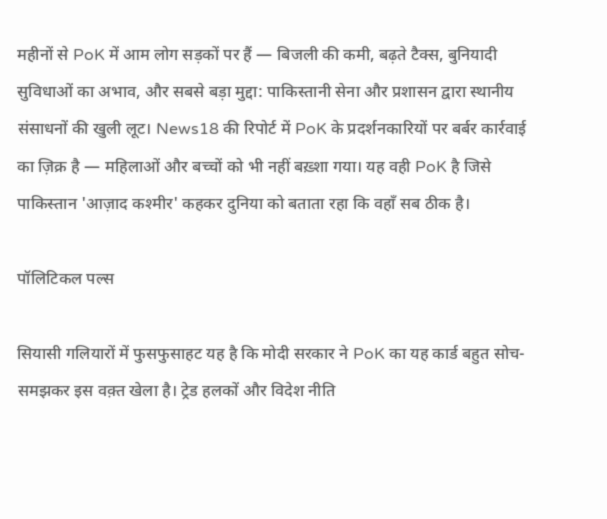महीनों से PoK में आम लोग सड़कों पर हैं — बिजली की कमी, बढ़ते टैक्स, बुनियादी सुविधाओं का अभाव, और सबसे बड़ा मुद्दा: पाकिस्तानी सेना और प्रशासन द्वारा स्थानीय संसाधनों की खुली लूट। News18 की रिपोर्ट में PoK के प्रदर्शनकारियों पर बर्बर कार्रवाई का ज़िक्र है — महिलाओं और बच्चों को भी नहीं बख़्शा गया। यह वही PoK है जिसे पाकिस्तान 'आज़ाद कश्मीर' कहकर दुनिया को बताता रहा कि वहाँ सब ठीक है।

पॉलिटिकल पल्स

सियासी गलियारों में फुसफुसाहट यह है कि मोदी सरकार ने PoK का यह कार्ड बहुत सोच-समझकर इस वक़्त खेला है। ट्रेड हलकों और विदेश नीति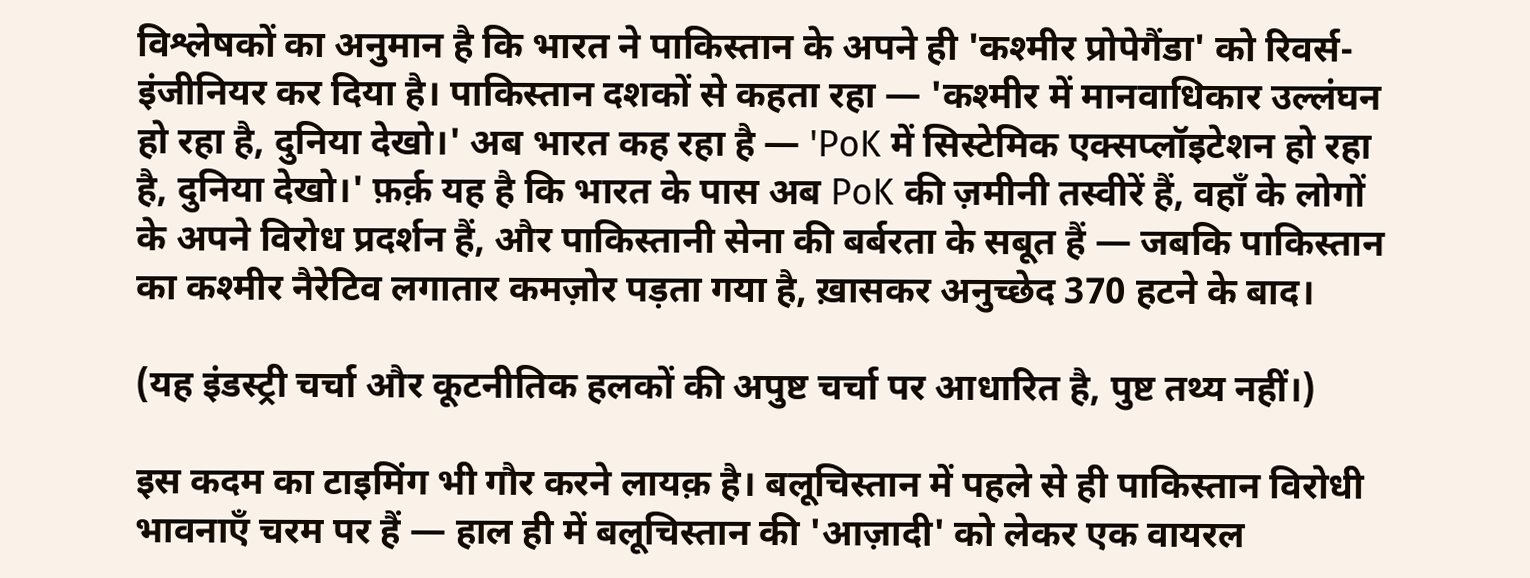विश्लेषकों का अनुमान है कि भारत ने पाकिस्तान के अपने ही 'कश्मीर प्रोपेगैंडा' को रिवर्स-इंजीनियर कर दिया है। पाकिस्तान दशकों से कहता रहा — 'कश्मीर में मानवाधिकार उल्लंघन हो रहा है, दुनिया देखो।' अब भारत कह रहा है — 'PoK में सिस्टेमिक एक्सप्लॉइटेशन हो रहा है, दुनिया देखो।' फ़र्क़ यह है कि भारत के पास अब PoK की ज़मीनी तस्वीरें हैं, वहाँ के लोगों के अपने विरोध प्रदर्शन हैं, और पाकिस्तानी सेना की बर्बरता के सबूत हैं — जबकि पाकिस्तान का कश्मीर नैरेटिव लगातार कमज़ोर पड़ता गया है, ख़ासकर अनुच्छेद 370 हटने के बाद।

(यह इंडस्ट्री चर्चा और कूटनीतिक हलकों की अपुष्ट चर्चा पर आधारित है, पुष्ट तथ्य नहीं।)

इस कदम का टाइमिंग भी गौर करने लायक़ है। बलूचिस्तान में पहले से ही पाकिस्तान विरोधी भावनाएँ चरम पर हैं — हाल ही में बलूचिस्तान की 'आज़ादी' को लेकर एक वायरल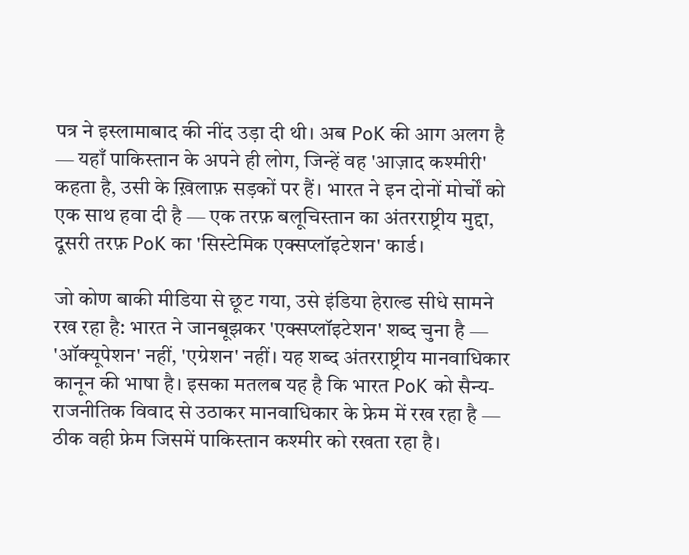पत्र ने इस्लामाबाद की नींद उड़ा दी थी। अब PoK की आग अलग है — यहाँ पाकिस्तान के अपने ही लोग, जिन्हें वह 'आज़ाद कश्मीरी' कहता है, उसी के ख़िलाफ़ सड़कों पर हैं। भारत ने इन दोनों मोर्चों को एक साथ हवा दी है — एक तरफ़ बलूचिस्तान का अंतरराष्ट्रीय मुद्दा, दूसरी तरफ़ PoK का 'सिस्टेमिक एक्सप्लॉइटेशन' कार्ड।

जो कोण बाकी मीडिया से छूट गया, उसे इंडिया हेराल्ड सीधे सामने रख रहा है: भारत ने जानबूझकर 'एक्सप्लॉइटेशन' शब्द चुना है — 'ऑक्यूपेशन' नहीं, 'एग्रेशन' नहीं। यह शब्द अंतरराष्ट्रीय मानवाधिकार कानून की भाषा है। इसका मतलब यह है कि भारत PoK को सैन्य-राजनीतिक विवाद से उठाकर मानवाधिकार के फ्रेम में रख रहा है — ठीक वही फ्रेम जिसमें पाकिस्तान कश्मीर को रखता रहा है।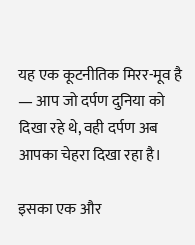यह एक कूटनीतिक मिरर-मूव है — आप जो दर्पण दुनिया को दिखा रहे थे, वही दर्पण अब आपका चेहरा दिखा रहा है।

इसका एक और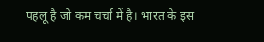पहलू है जो कम चर्चा में है। भारत के इस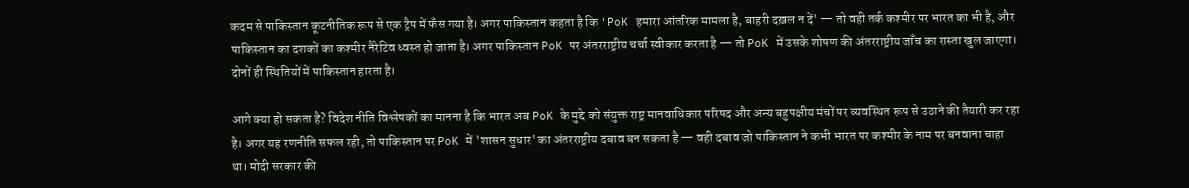कदम से पाकिस्तान कूटनीतिक रूप से एक ट्रैप में फँस गया है। अगर पाकिस्तान कहता है कि 'PoK हमारा आंतरिक मामला है, बाहरी दख़ल न दें' — तो वही तर्क कश्मीर पर भारत का भी है, और पाकिस्तान का दशकों का कश्मीर नैरेटिव ध्वस्त हो जाता है। अगर पाकिस्तान PoK पर अंतरराष्ट्रीय चर्चा स्वीकार करता है — तो PoK में उसके शोषण की अंतरराष्ट्रीय जाँच का रास्ता खुल जाएगा। दोनों ही स्थितियों में पाकिस्तान हारता है।

आगे क्या हो सकता है? विदेश नीति विश्लेषकों का मानना है कि भारत अब PoK के मुद्दे को संयुक्त राष्ट्र मानवाधिकार परिषद और अन्य बहुपक्षीय मंचों पर व्यवस्थित रूप से उठाने की तैयारी कर रहा है। अगर यह रणनीति सफल रही, तो पाकिस्तान पर PoK में 'शासन सुधार' का अंतरराष्ट्रीय दबाव बन सकता है — वही दबाव जो पाकिस्तान ने कभी भारत पर कश्मीर के नाम पर बनवाना चाहा था। मोदी सरकार की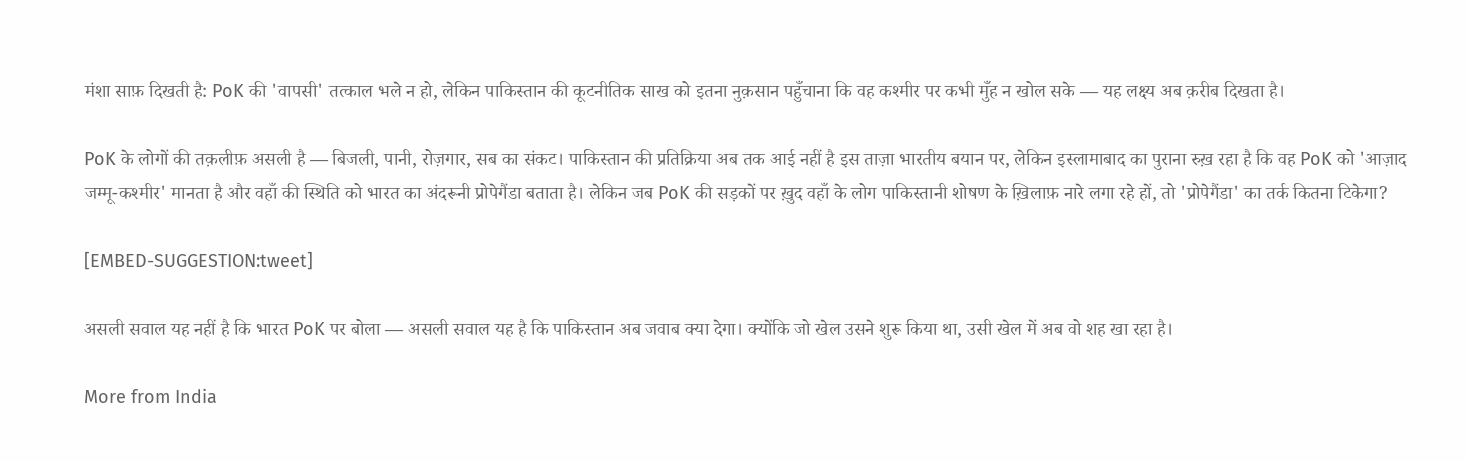मंशा साफ़ दिखती है: PoK की 'वापसी' तत्काल भले न हो, लेकिन पाकिस्तान की कूटनीतिक साख को इतना नुक़सान पहुँचाना कि वह कश्मीर पर कभी मुँह न खोल सके — यह लक्ष्य अब क़रीब दिखता है।

PoK के लोगों की तक़लीफ़ असली है — बिजली, पानी, रोज़गार, सब का संकट। पाकिस्तान की प्रतिक्रिया अब तक आई नहीं है इस ताज़ा भारतीय बयान पर, लेकिन इस्लामाबाद का पुराना रुख़ रहा है कि वह PoK को 'आज़ाद जम्मू-कश्मीर' मानता है और वहाँ की स्थिति को भारत का अंदरूनी प्रोपेगैंडा बताता है। लेकिन जब PoK की सड़कों पर ख़ुद वहाँ के लोग पाकिस्तानी शोषण के ख़िलाफ़ नारे लगा रहे हों, तो 'प्रोपेगैंडा' का तर्क कितना टिकेगा?

[EMBED-SUGGESTION:tweet]

असली सवाल यह नहीं है कि भारत PoK पर बोला — असली सवाल यह है कि पाकिस्तान अब जवाब क्या देगा। क्योंकि जो खेल उसने शुरू किया था, उसी खेल में अब वो शह खा रहा है।

More from India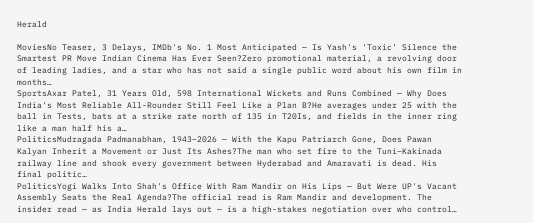Herald

MoviesNo Teaser, 3 Delays, IMDb's No. 1 Most Anticipated — Is Yash's 'Toxic' Silence the Smartest PR Move Indian Cinema Has Ever Seen?Zero promotional material, a revolving door of leading ladies, and a star who has not said a single public word about his own film in months…
SportsAxar Patel, 31 Years Old, 598 International Wickets and Runs Combined — Why Does India's Most Reliable All-Rounder Still Feel Like a Plan B?He averages under 25 with the ball in Tests, bats at a strike rate north of 135 in T20Is, and fields in the inner ring like a man half his a…
PoliticsMudragada Padmanabham, 1943–2026 — With the Kapu Patriarch Gone, Does Pawan Kalyan Inherit a Movement or Just Its Ashes?The man who set fire to the Tuni–Kakinada railway line and shook every government between Hyderabad and Amaravati is dead. His final politic…
PoliticsYogi Walks Into Shah's Office With Ram Mandir on His Lips — But Were UP's Vacant Assembly Seats the Real Agenda?The official read is Ram Mandir and development. The insider read — as India Herald lays out — is a high-stakes negotiation over who control…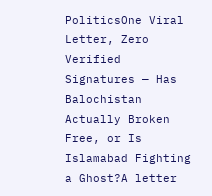PoliticsOne Viral Letter, Zero Verified Signatures — Has Balochistan Actually Broken Free, or Is Islamabad Fighting a Ghost?A letter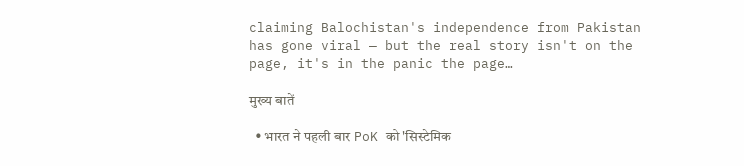claiming Balochistan's independence from Pakistan has gone viral — but the real story isn't on the page, it's in the panic the page…

मुख्य बातें

  • भारत ने पहली बार PoK को 'सिस्टेमिक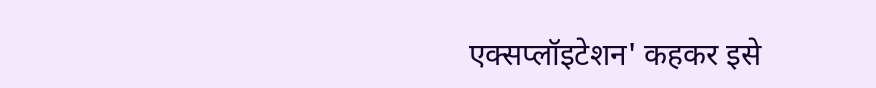एक्सप्लॉइटेशन' कहकर इसे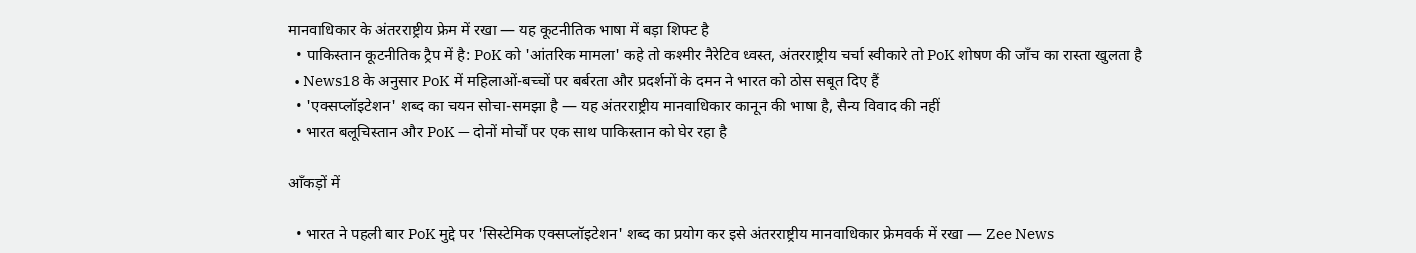मानवाधिकार के अंतरराष्ट्रीय फ्रेम में रखा — यह कूटनीतिक भाषा में बड़ा शिफ्ट है
  • पाकिस्तान कूटनीतिक ट्रैप में है: PoK को 'आंतरिक मामला' कहे तो कश्मीर नैरेटिव ध्वस्त, अंतरराष्ट्रीय चर्चा स्वीकारे तो PoK शोषण की जाँच का रास्ता खुलता है
  • News18 के अनुसार PoK में महिलाओं-बच्चों पर बर्बरता और प्रदर्शनों के दमन ने भारत को ठोस सबूत दिए हैं
  • 'एक्सप्लॉइटेशन' शब्द का चयन सोचा-समझा है — यह अंतरराष्ट्रीय मानवाधिकार कानून की भाषा है, सैन्य विवाद की नहीं
  • भारत बलूचिस्तान और PoK — दोनों मोर्चों पर एक साथ पाकिस्तान को घेर रहा है

आँकड़ों में

  • भारत ने पहली बार PoK मुद्दे पर 'सिस्टेमिक एक्सप्लॉइटेशन' शब्द का प्रयोग कर इसे अंतरराष्ट्रीय मानवाधिकार फ्रेमवर्क में रखा — Zee News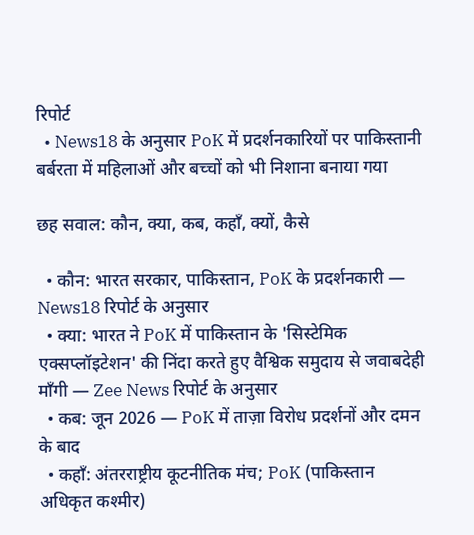रिपोर्ट
  • News18 के अनुसार PoK में प्रदर्शनकारियों पर पाकिस्तानी बर्बरता में महिलाओं और बच्चों को भी निशाना बनाया गया

छह सवाल: कौन, क्या, कब, कहाँ, क्यों, कैसे

  • कौन: भारत सरकार, पाकिस्तान, PoK के प्रदर्शनकारी — News18 रिपोर्ट के अनुसार
  • क्या: भारत ने PoK में पाकिस्तान के 'सिस्टेमिक एक्सप्लॉइटेशन' की निंदा करते हुए वैश्विक समुदाय से जवाबदेही माँगी — Zee News रिपोर्ट के अनुसार
  • कब: जून 2026 — PoK में ताज़ा विरोध प्रदर्शनों और दमन के बाद
  • कहाँ: अंतरराष्ट्रीय कूटनीतिक मंच; PoK (पाकिस्तान अधिकृत कश्मीर)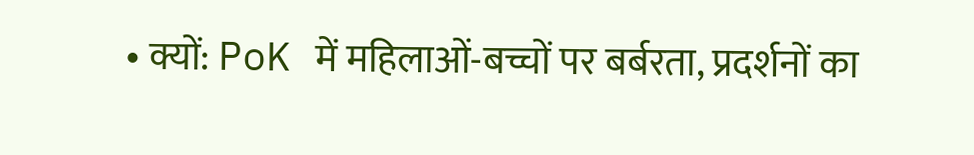• क्यों: PoK में महिलाओं-बच्चों पर बर्बरता, प्रदर्शनों का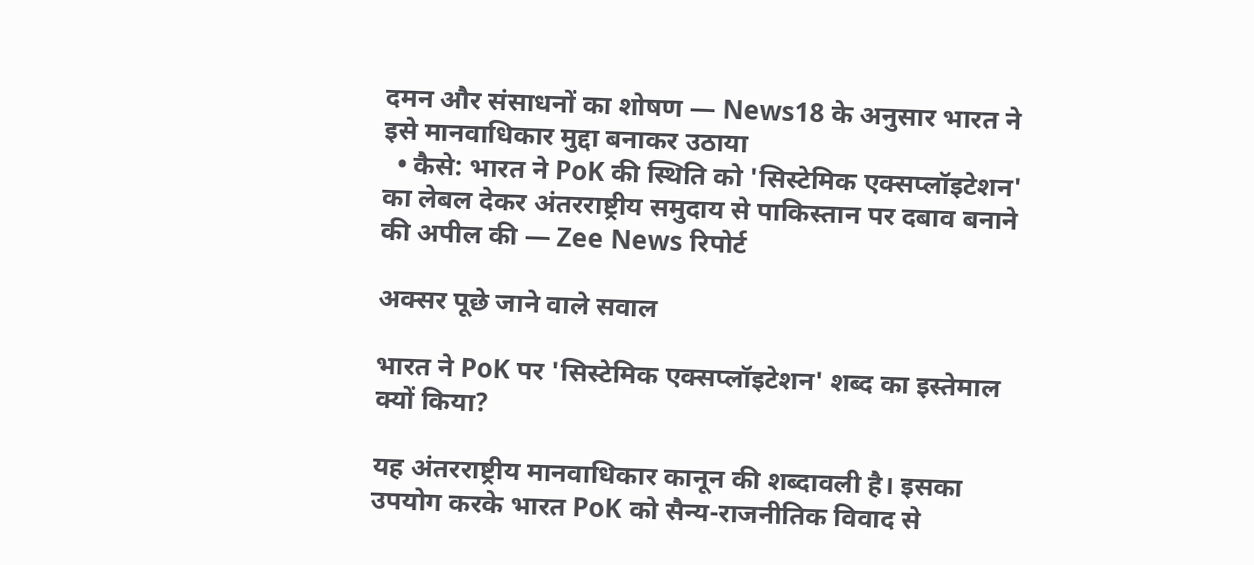दमन और संसाधनों का शोषण — News18 के अनुसार भारत ने इसे मानवाधिकार मुद्दा बनाकर उठाया
  • कैसे: भारत ने PoK की स्थिति को 'सिस्टेमिक एक्सप्लॉइटेशन' का लेबल देकर अंतरराष्ट्रीय समुदाय से पाकिस्तान पर दबाव बनाने की अपील की — Zee News रिपोर्ट

अक्सर पूछे जाने वाले सवाल

भारत ने PoK पर 'सिस्टेमिक एक्सप्लॉइटेशन' शब्द का इस्तेमाल क्यों किया?

यह अंतरराष्ट्रीय मानवाधिकार कानून की शब्दावली है। इसका उपयोग करके भारत PoK को सैन्य-राजनीतिक विवाद से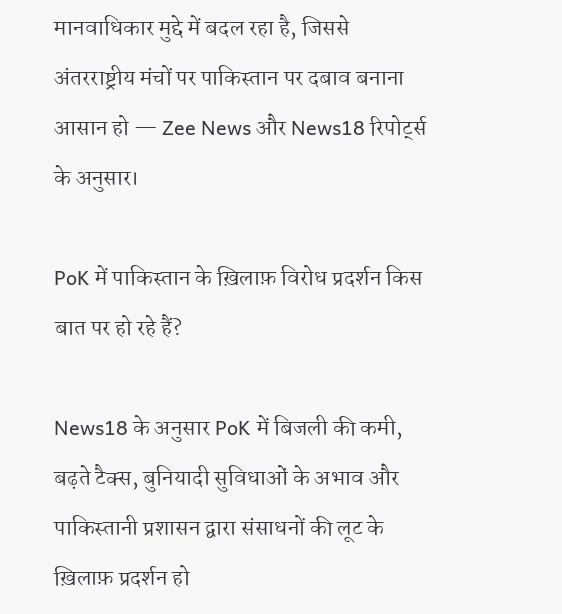मानवाधिकार मुद्दे में बदल रहा है, जिससे अंतरराष्ट्रीय मंचों पर पाकिस्तान पर दबाव बनाना आसान हो — Zee News और News18 रिपोर्ट्स के अनुसार।

PoK में पाकिस्तान के ख़िलाफ़ विरोध प्रदर्शन किस बात पर हो रहे हैं?

News18 के अनुसार PoK में बिजली की कमी, बढ़ते टैक्स, बुनियादी सुविधाओं के अभाव और पाकिस्तानी प्रशासन द्वारा संसाधनों की लूट के ख़िलाफ़ प्रदर्शन हो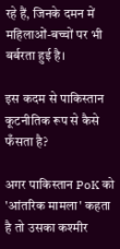रहे हैं, जिनके दमन में महिलाओं-बच्चों पर भी बर्बरता हुई है।

इस कदम से पाकिस्तान कूटनीतिक रूप से कैसे फँसता है?

अगर पाकिस्तान PoK को 'आंतरिक मामला' कहता है तो उसका कश्मीर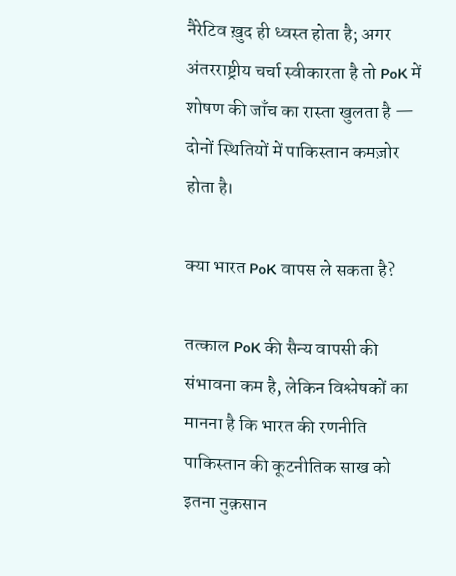नैरेटिव ख़ुद ही ध्वस्त होता है; अगर अंतरराष्ट्रीय चर्चा स्वीकारता है तो PoK में शोषण की जाँच का रास्ता खुलता है — दोनों स्थितियों में पाकिस्तान कमज़ोर होता है।

क्या भारत PoK वापस ले सकता है?

तत्काल PoK की सैन्य वापसी की संभावना कम है, लेकिन विश्लेषकों का मानना है कि भारत की रणनीति पाकिस्तान की कूटनीतिक साख को इतना नुक़सान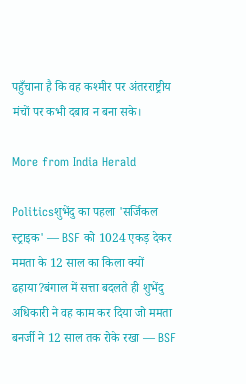पहुँचाना है कि वह कश्मीर पर अंतरराष्ट्रीय मंचों पर कभी दबाव न बना सके।

More from India Herald

Politicsशुभेंदु का पहला 'सर्जिकल स्ट्राइक' — BSF को 1024 एकड़ देकर ममता के 12 साल का किला क्यों ढहाया?बंगाल में सत्ता बदलते ही शुभेंदु अधिकारी ने वह काम कर दिया जो ममता बनर्जी ने 12 साल तक रोके रखा — BSF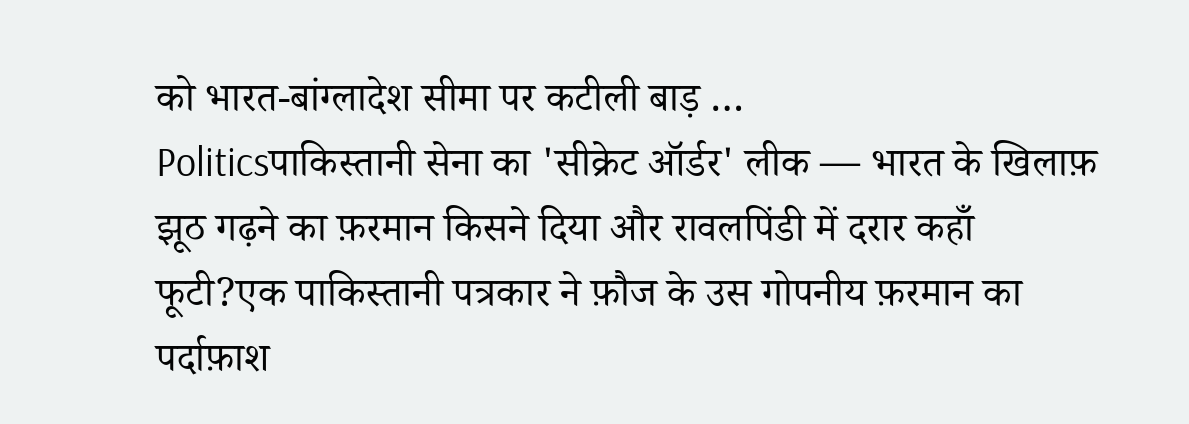को भारत-बांग्लादेश सीमा पर कटीली बाड़ …
Politicsपाकिस्तानी सेना का 'सीक्रेट ऑर्डर' लीक — भारत के खिलाफ़ झूठ गढ़ने का फ़रमान किसने दिया और रावलपिंडी में दरार कहाँ फूटी?एक पाकिस्तानी पत्रकार ने फ़ौज के उस गोपनीय फ़रमान का पर्दाफ़ाश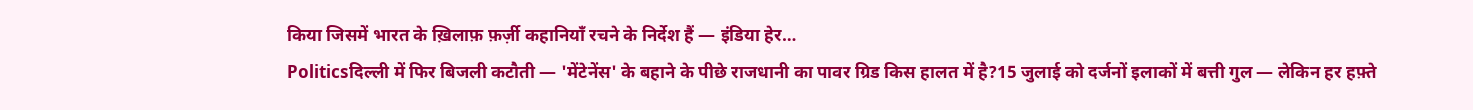किया जिसमें भारत के ख़िलाफ़ फ़र्ज़ी कहानियाँ रचने के निर्देश हैं — इंडिया हेर…
Politicsदिल्ली में फिर बिजली कटौती — 'मेंटेनेंस' के बहाने के पीछे राजधानी का पावर ग्रिड किस हालत में है?15 जुलाई को दर्जनों इलाकों में बत्ती गुल — लेकिन हर हफ़्ते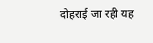दोहराई जा रही यह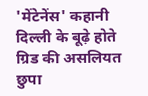'मेंटेनेंस' कहानी दिल्ली के बूढ़े होते ग्रिड की असलियत छुपा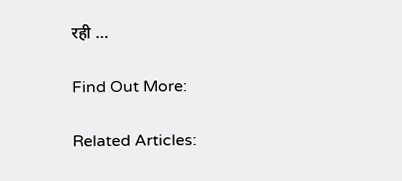रही …

Find Out More:

Related Articles: